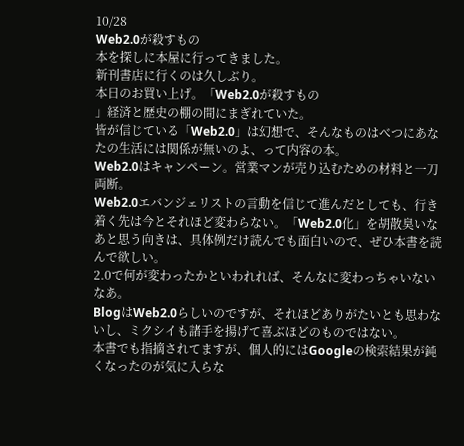10/28
Web2.0が殺すもの
本を探しに本屋に行ってきました。
新刊書店に行くのは久しぶり。
本日のお買い上げ。「Web2.0が殺すもの
」経済と歴史の棚の間にまぎれていた。
皆が信じている「Web2.0」は幻想で、そんなものはべつにあなたの生活には関係が無いのよ、って内容の本。
Web2.0はキャンペーン。営業マンが売り込むための材料と一刀両断。
Web2.0エバンジェリストの言動を信じて進んだとしても、行き着く先は今とそれほど変わらない。「Web2.0化」を胡散臭いなあと思う向きは、具体例だけ読んでも面白いので、ぜひ本書を読んで欲しい。
2.0で何が変わったかといわれれば、そんなに変わっちゃいないなあ。
BlogはWeb2.0らしいのですが、それほどありがたいとも思わないし、ミクシイも諸手を揚げて喜ぶほどのものではない。
本書でも指摘されてますが、個人的にはGoogleの検索結果が鈍くなったのが気に入らな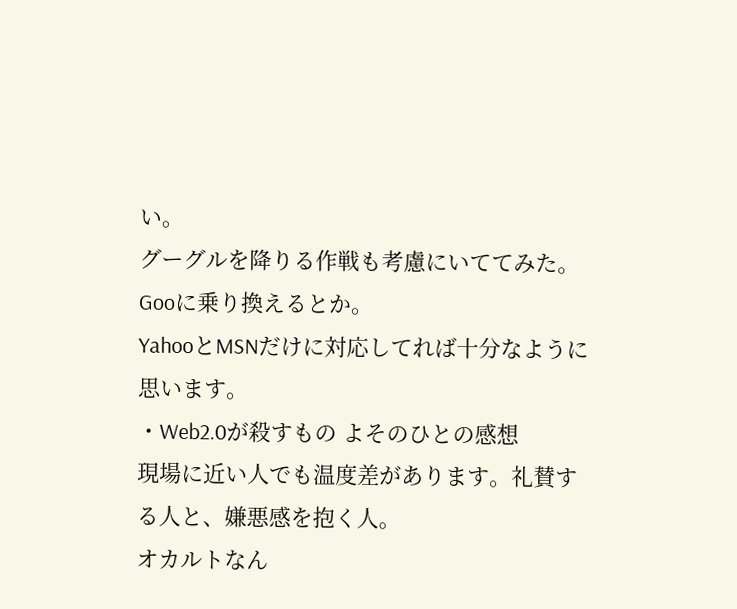い。
グーグルを降りる作戦も考慮にいててみた。Gooに乗り換えるとか。
YahooとMSNだけに対応してれば十分なように思います。
・Web2.0が殺すもの よそのひとの感想
現場に近い人でも温度差があります。礼賛する人と、嫌悪感を抱く人。
オカルトなん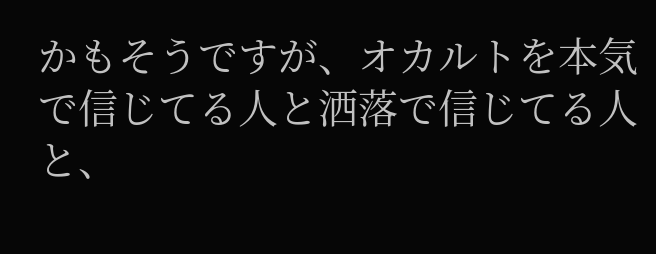かもそうですが、オカルトを本気で信じてる人と洒落で信じてる人と、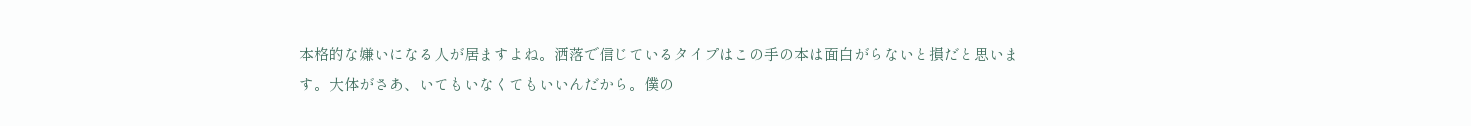本格的な嫌いになる人が居ますよね。洒落で信じているタイプはこの手の本は面白がらないと損だと思います。大体がさあ、いてもいなくてもいいんだから。僕の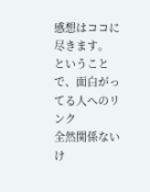感想はココに尽きます。
ということで、面白がってる人へのリンク
全然関係ないけ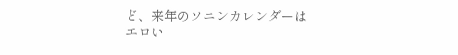ど、来年のソニンカレンダーはエロい